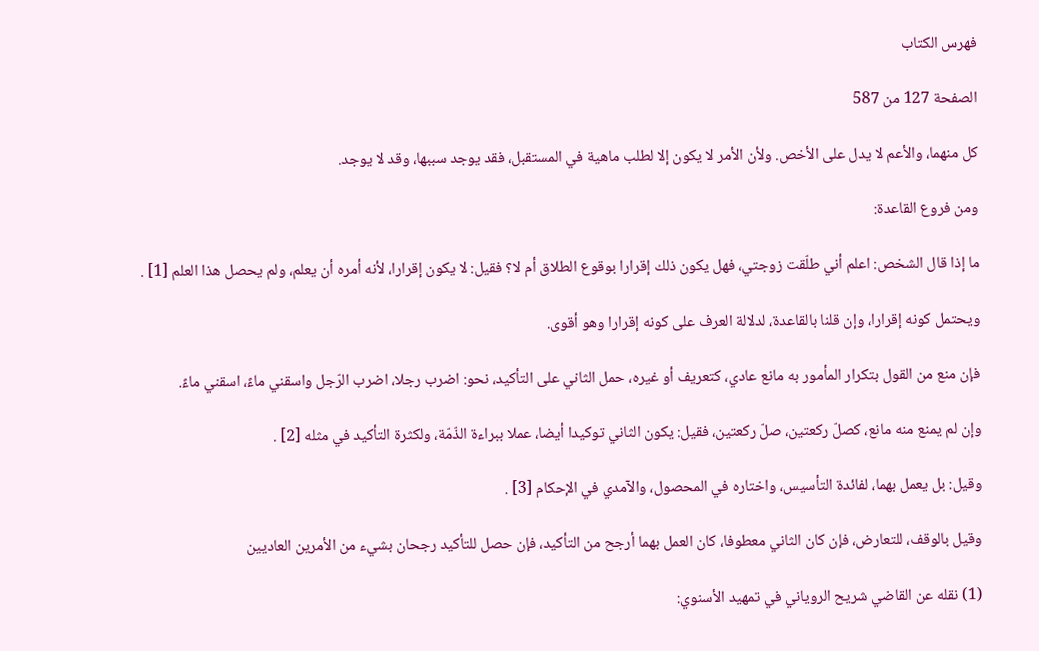فهرس الكتاب

الصفحة 127 من 587

كل منهما، والأعم لا يدل على الأخص. ولأن الأمر لا يكون إلا لطلب ماهية في المستقبل، فقد يوجد سببها، وقد لا يوجد.

ومن فروع القاعدة:

ما إذا قال الشخص: اعلم أني طلّقت زوجتي، فهل يكون ذلك إقرارا بوقوع الطلاق أم لا؟ فقيل: لا يكون إقرارا، لأنه أمره أن يعلم، ولم يحصل هذا العلم [1] .

ويحتمل كونه إقرارا، وإن قلنا بالقاعدة، لدلالة العرف على كونه إقرارا وهو أقوى.

فإن منع من القول بتكرار المأمور به مانع عادي، كتعريف أو غيره، حمل الثاني على التأكيد، نحو: اضرب رجلا، اضرب الرّجل واسقني ماءً، اسقني ماءً.

وإن لم يمنع منه مانع، كصلّ ركعتين، صلّ ركعتين، فقيل: يكون الثاني توكيدا أيضا، عملا ببراءة الذّمّة، ولكثرة التأكيد في مثله [2] .

وقيل: بل يعمل بهما، لفائدة التأسيس، واختاره في المحصول، والآمدي في الإحكام [3] .

وقيل بالوقف، للتعارض، فإن كان الثاني معطوفا، كان العمل بهما أرجح من التأكيد، فإن حصل للتأكيد رجحان بشيء من الأمرين العاديين

(1) نقله عن القاضي شريح الروياني في تمهيد الأسنوي: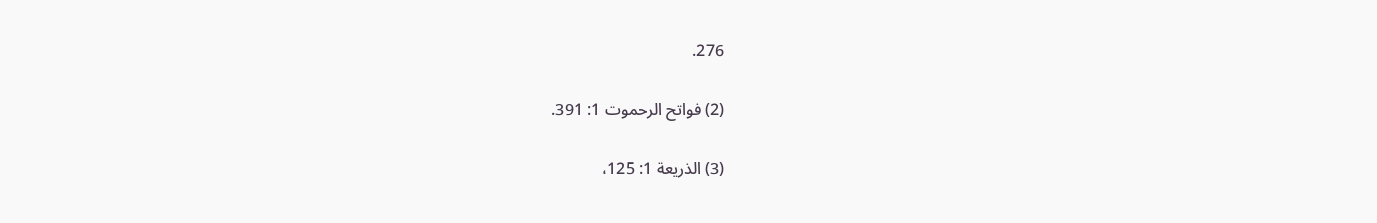276.

(2) فواتح الرحموت 1: 391.

(3) الذريعة 1: 125،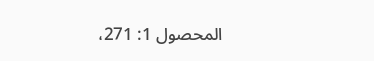المحصول 1: 271،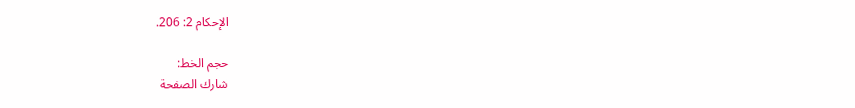الإحكام 2: 206.

حجم الخط:
شارك الصفحة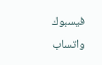فيسبوك واتساب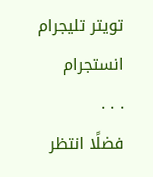تويتر تليجرام انستجرام
. . .
فضلًا انتظر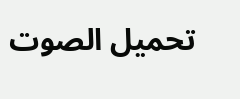تحميل الصوت